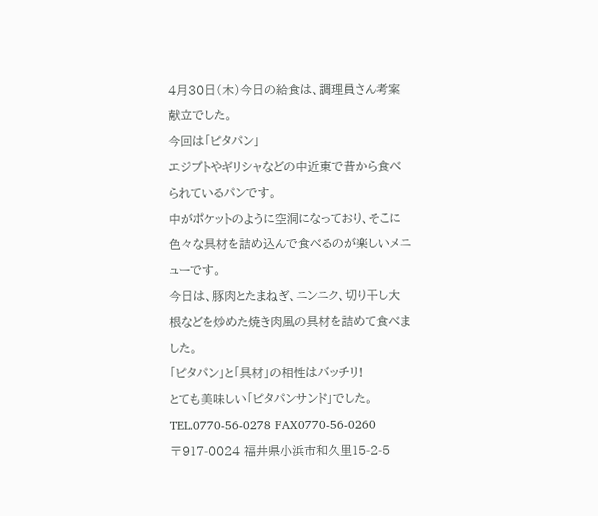4月30日(木)今日の給食は、調理員さん考案献立でした。
今回は「ピタパン」
エジプトやギリシャなどの中近東で昔から食べられているパンです。
中がポケットのように空洞になっており、そこに色々な具材を詰め込んで食べるのが楽しいメニューです。
今日は、豚肉とたまねぎ、ニンニク、切り干し大根などを炒めた焼き肉風の具材を詰めて食べました。
「ピタパン」と「具材」の相性はバッチリ!
とても美味しい「ピタパンサンド」でした。
TEL.0770-56-0278 FAX0770-56-0260
〒917-0024 福井県小浜市和久里15-2-5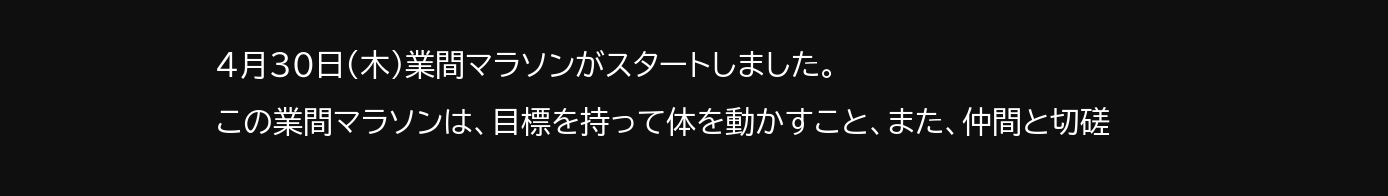4月30日(木)業間マラソンがスタートしました。
この業間マラソンは、目標を持って体を動かすこと、また、仲間と切磋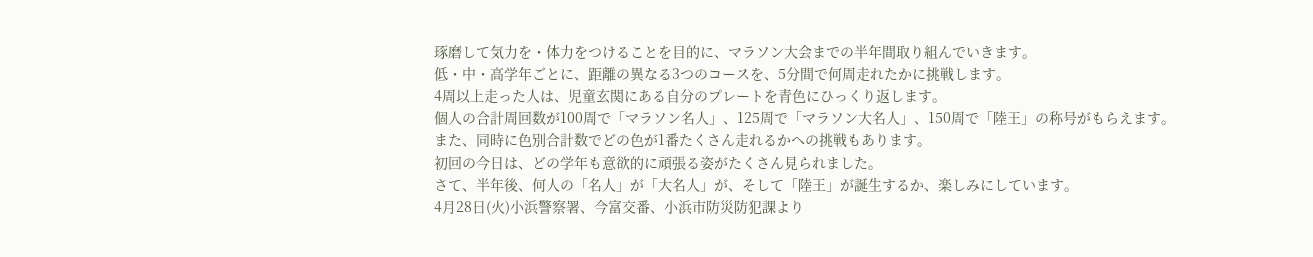琢磨して気力を・体力をつけることを目的に、マラソン大会までの半年間取り組んでいきます。
低・中・高学年ごとに、距離の異なる3つのコースを、5分間で何周走れたかに挑戦します。
4周以上走った人は、児童玄関にある自分のプレートを青色にひっくり返します。
個人の合計周回数が100周で「マラソン名人」、125周で「マラソン大名人」、150周で「陸王」の称号がもらえます。
また、同時に色別合計数でどの色が1番たくさん走れるかへの挑戦もあります。
初回の今日は、どの学年も意欲的に頑張る姿がたくさん見られました。
さて、半年後、何人の「名人」が「大名人」が、そして「陸王」が誕生するか、楽しみにしています。
4月28日(火)小浜警察署、今富交番、小浜市防災防犯課より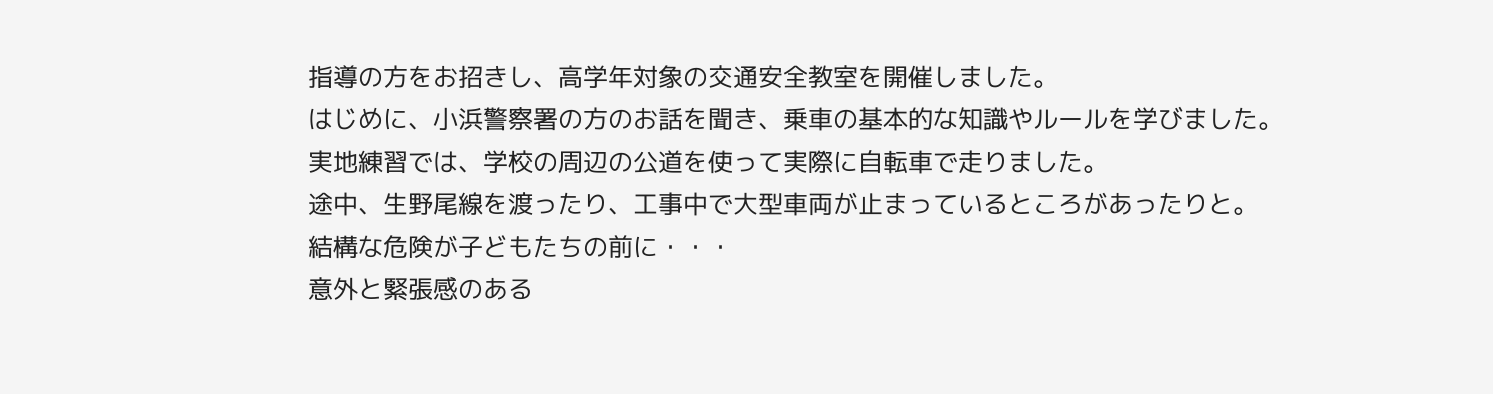指導の方をお招きし、高学年対象の交通安全教室を開催しました。
はじめに、小浜警察署の方のお話を聞き、乗車の基本的な知識やルールを学びました。
実地練習では、学校の周辺の公道を使って実際に自転車で走りました。
途中、生野尾線を渡ったり、工事中で大型車両が止まっているところがあったりと。
結構な危険が子どもたちの前に・・・
意外と緊張感のある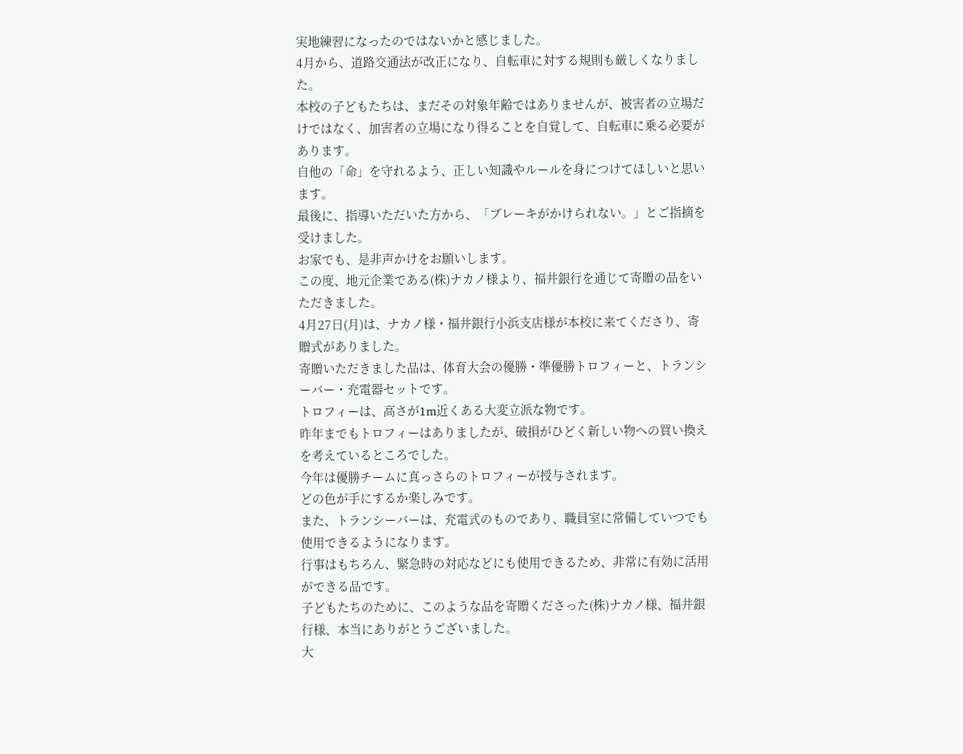実地練習になったのではないかと感じました。
4月から、道路交通法が改正になり、自転車に対する規則も厳しくなりました。
本校の子どもたちは、まだその対象年齢ではありませんが、被害者の立場だけではなく、加害者の立場になり得ることを自覚して、自転車に乗る必要があります。
自他の「命」を守れるよう、正しい知識やルールを身につけてほしいと思います。
最後に、指導いただいた方から、「ブレーキがかけられない。」とご指摘を受けました。
お家でも、是非声かけをお願いします。
この度、地元企業である(株)ナカノ様より、福井銀行を通じて寄贈の品をいただきました。
4月27日(月)は、ナカノ様・福井銀行小浜支店様が本校に来てくださり、寄贈式がありました。
寄贈いただきました品は、体育大会の優勝・準優勝トロフィーと、トランシーバー・充電器セットです。
トロフィーは、高さが1m近くある大変立派な物です。
昨年までもトロフィーはありましたが、破損がひどく新しい物への買い換えを考えているところでした。
今年は優勝チームに真っさらのトロフィーが授与されます。
どの色が手にするか楽しみです。
また、トランシーバーは、充電式のものであり、職員室に常備していつでも使用できるようになります。
行事はもちろん、緊急時の対応などにも使用できるため、非常に有効に活用ができる品です。
子どもたちのために、このような品を寄贈くださった(株)ナカノ様、福井銀行様、本当にありがとうございました。
大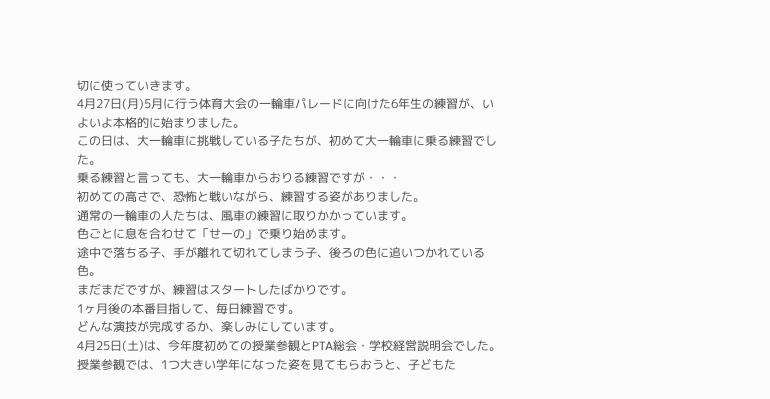切に使っていきます。
4月27日(月)5月に行う体育大会の一輪車パレードに向けた6年生の練習が、いよいよ本格的に始まりました。
この日は、大一輪車に挑戦している子たちが、初めて大一輪車に乗る練習でした。
乗る練習と言っても、大一輪車からおりる練習ですが・・・
初めての高さで、恐怖と戦いながら、練習する姿がありました。
通常の一輪車の人たちは、風車の練習に取りかかっています。
色ごとに息を合わせて「せーの」で乗り始めます。
途中で落ちる子、手が離れて切れてしまう子、後ろの色に追いつかれている色。
まだまだですが、練習はスタートしたばかりです。
1ヶ月後の本番目指して、毎日練習です。
どんな演技が完成するか、楽しみにしています。
4月25日(土)は、今年度初めての授業参観とPTA総会・学校経営説明会でした。
授業参観では、1つ大きい学年になった姿を見てもらおうと、子どもた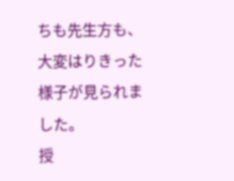ちも先生方も、大変はりきった様子が見られました。
授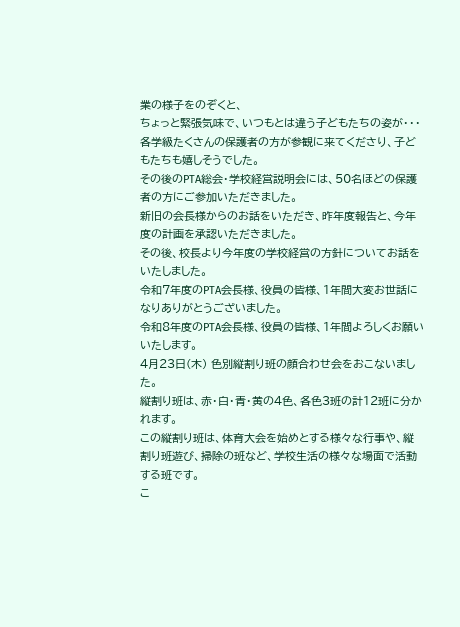業の様子をのぞくと、
ちょっと緊張気味で、いつもとは違う子どもたちの姿が・・・
各学級たくさんの保護者の方が参観に来てくださり、子どもたちも嬉しそうでした。
その後のPTA総会・学校経営説明会には、50名ほどの保護者の方にご参加いただきました。
新旧の会長様からのお話をいただき、昨年度報告と、今年度の計画を承認いただきました。
その後、校長より今年度の学校経営の方針についてお話をいたしました。
令和7年度のPTA会長様、役員の皆様、1年間大変お世話になりありがとうございました。
令和8年度のPTA会長様、役員の皆様、1年間よろしくお願いいたします。
4月23日(木) 色別縦割り班の顔合わせ会をおこないました。
縦割り班は、赤・白・青・黄の4色、各色3班の計12班に分かれます。
この縦割り班は、体育大会を始めとする様々な行事や、縦割り班遊び、掃除の班など、学校生活の様々な場面で活動する班です。
こ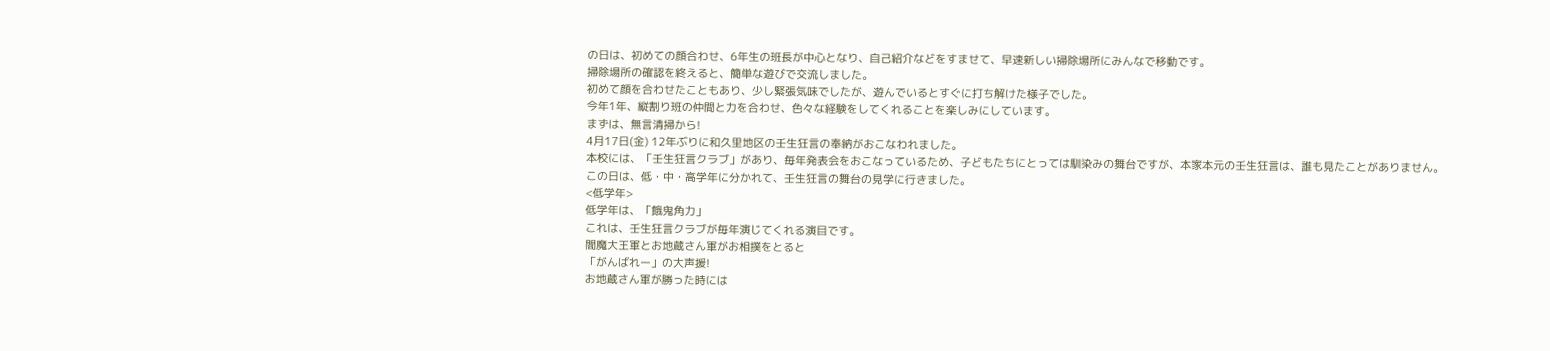の日は、初めての顔合わせ、6年生の班長が中心となり、自己紹介などをすませて、早速新しい掃除場所にみんなで移動です。
掃除場所の確認を終えると、簡単な遊びで交流しました。
初めて顔を合わせたこともあり、少し緊張気味でしたが、遊んでいるとすぐに打ち解けた様子でした。
今年1年、縦割り班の仲間と力を合わせ、色々な経験をしてくれることを楽しみにしています。
まずは、無言清掃から!
4月17日(金) 12年ぶりに和久里地区の壬生狂言の奉納がおこなわれました。
本校には、「壬生狂言クラブ」があり、毎年発表会をおこなっているため、子どもたちにとっては馴染みの舞台ですが、本家本元の壬生狂言は、誰も見たことがありません。
この日は、低・中・高学年に分かれて、壬生狂言の舞台の見学に行きました。
<低学年>
低学年は、「餓鬼角力」
これは、壬生狂言クラブが毎年演じてくれる演目です。
閻魔大王軍とお地蔵さん軍がお相撲をとると
「がんばれー」の大声援!
お地蔵さん軍が勝った時には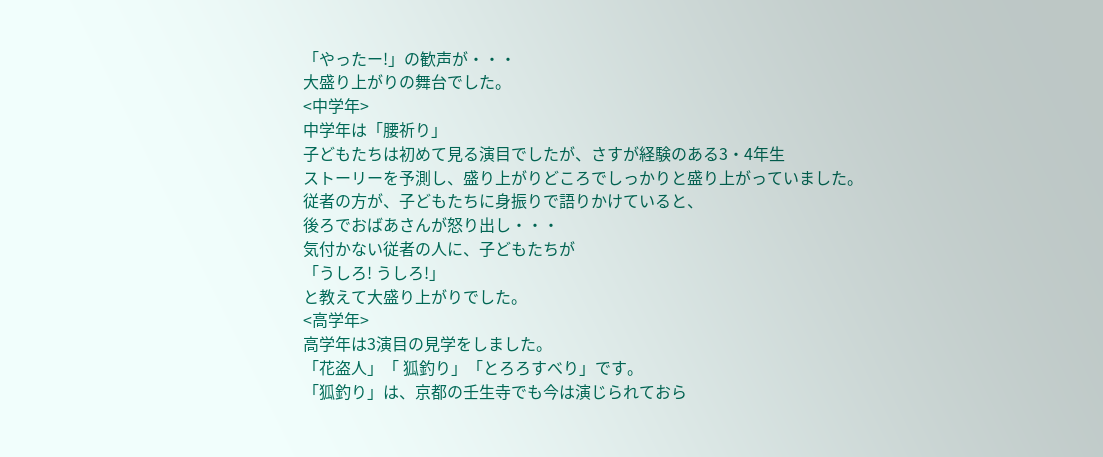「やったー!」の歓声が・・・
大盛り上がりの舞台でした。
<中学年>
中学年は「腰祈り」
子どもたちは初めて見る演目でしたが、さすが経験のある3・4年生
ストーリーを予測し、盛り上がりどころでしっかりと盛り上がっていました。
従者の方が、子どもたちに身振りで語りかけていると、
後ろでおばあさんが怒り出し・・・
気付かない従者の人に、子どもたちが
「うしろ! うしろ!」
と教えて大盛り上がりでした。
<高学年>
高学年は3演目の見学をしました。
「花盗人」「 狐釣り」「とろろすべり」です。
「狐釣り」は、京都の壬生寺でも今は演じられておら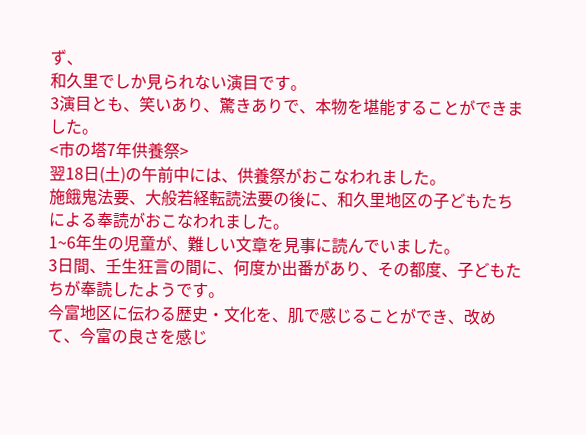ず、
和久里でしか見られない演目です。
3演目とも、笑いあり、驚きありで、本物を堪能することができました。
<市の塔7年供養祭>
翌18日(土)の午前中には、供養祭がおこなわれました。
施餓鬼法要、大般若経転読法要の後に、和久里地区の子どもたちによる奉読がおこなわれました。
1~6年生の児童が、難しい文章を見事に読んでいました。
3日間、壬生狂言の間に、何度か出番があり、その都度、子どもたちが奉読したようです。
今富地区に伝わる歴史・文化を、肌で感じることができ、改めて、今富の良さを感じ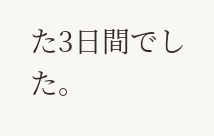た3日間でした。